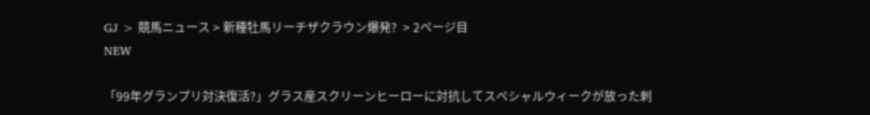GJ > 競馬ニュース > 新種牡馬リーチザクラウン爆発?  > 2ページ目
NEW

「99年グランプリ対決復活?」グラス産スクリーンヒーローに対抗してスペシャルウィークが放った刺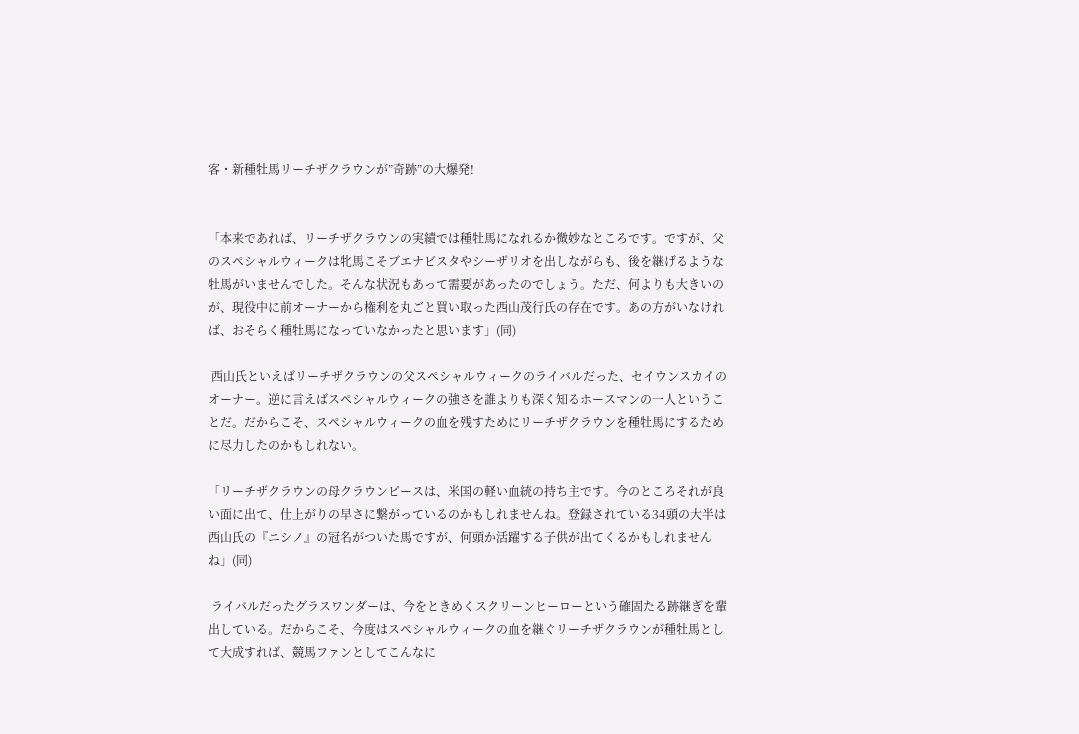客・新種牡馬リーチザクラウンが”奇跡”の大爆発!


「本来であれば、リーチザクラウンの実績では種牡馬になれるか微妙なところです。ですが、父のスペシャルウィークは牝馬こそブエナビスタやシーザリオを出しながらも、後を継げるような牡馬がいませんでした。そんな状況もあって需要があったのでしょう。ただ、何よりも大きいのが、現役中に前オーナーから権利を丸ごと買い取った西山茂行氏の存在です。あの方がいなければ、おそらく種牡馬になっていなかったと思います」(同)

 西山氏といえばリーチザクラウンの父スペシャルウィークのライバルだった、セイウンスカイのオーナー。逆に言えばスペシャルウィークの強さを誰よりも深く知るホースマンの一人ということだ。だからこそ、スペシャルウィークの血を残すためにリーチザクラウンを種牡馬にするために尽力したのかもしれない。

「リーチザクラウンの母クラウンピースは、米国の軽い血統の持ち主です。今のところそれが良い面に出て、仕上がりの早さに繋がっているのかもしれませんね。登録されている34頭の大半は西山氏の『ニシノ』の冠名がついた馬ですが、何頭か活躍する子供が出てくるかもしれませんね」(同)

 ライバルだったグラスワンダーは、今をときめくスクリーンヒーローという確固たる跡継ぎを輩出している。だからこそ、今度はスペシャルウィークの血を継ぐリーチザクラウンが種牡馬として大成すれば、競馬ファンとしてこんなに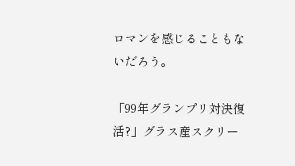ロマンを感じることもないだろう。

「99年グランプリ対決復活?」グラス産スクリー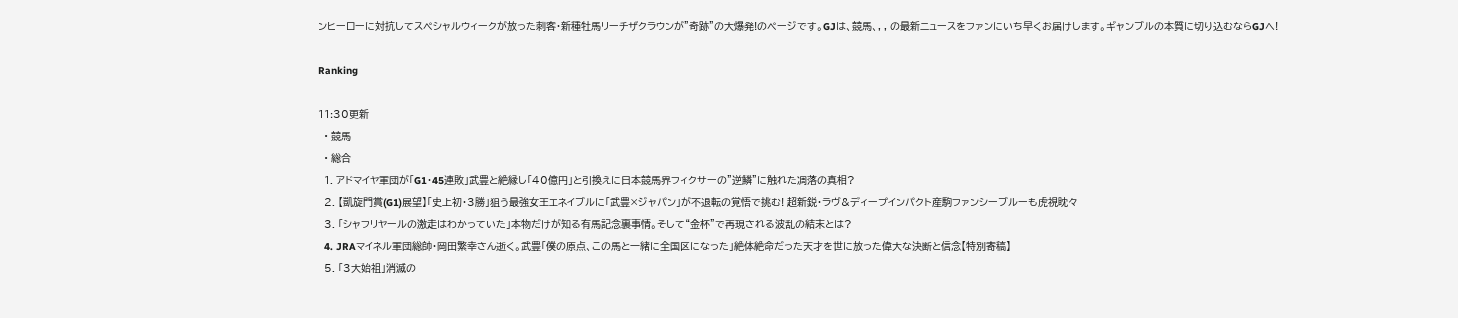ンヒーローに対抗してスペシャルウィークが放った刺客・新種牡馬リーチザクラウンが”奇跡”の大爆発!のページです。GJは、競馬、, , の最新ニュースをファンにいち早くお届けします。ギャンブルの本質に切り込むならGJへ!

Ranking

11:30更新
  • 競馬
  • 総合
  1. アドマイヤ軍団が「G1・45連敗」武豊と絶縁し「40億円」と引換えに日本競馬界フィクサーの”逆鱗”に触れた凋落の真相?
  2. 【凱旋門賞(G1)展望】「史上初・3勝」狙う最強女王エネイブルに「武豊×ジャパン」が不退転の覚悟で挑む! 超新鋭・ラヴ&ディープインパクト産駒ファンシーブルーも虎視眈々
  3. 「シャフリヤールの激走はわかっていた」本物だけが知る有馬記念裏事情。そして“金杯”で再現される波乱の結末とは?
  4. JRAマイネル軍団総帥・岡田繁幸さん逝く。武豊「僕の原点、この馬と一緒に全国区になった」絶体絶命だった天才を世に放った偉大な決断と信念【特別寄稿】
  5. 「3大始祖」消滅の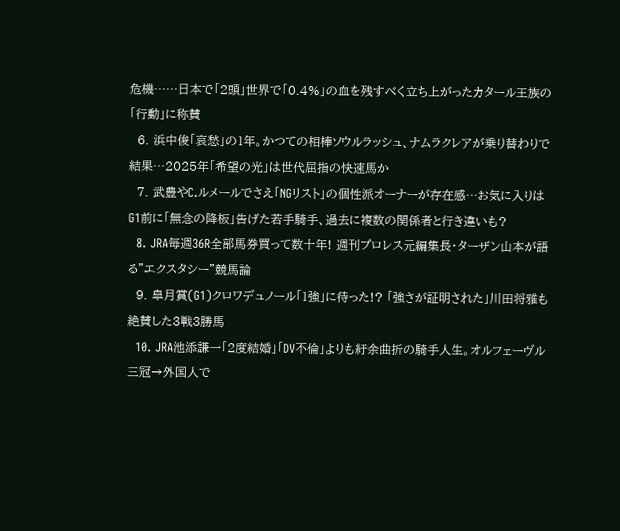危機……日本で「2頭」世界で「0.4%」の血を残すべく立ち上がったカタール王族の「行動」に称賛
  6. 浜中俊「哀愁」の1年。かつての相棒ソウルラッシュ、ナムラクレアが乗り替わりで結果…2025年「希望の光」は世代屈指の快速馬か
  7. 武豊やC.ルメールでさえ「NGリスト」の個性派オーナーが存在感…お気に入りはG1前に「無念の降板」告げた若手騎手、過去に複数の関係者と行き違いも?
  8. JRA毎週36R全部馬券買って数十年! 週刊プロレス元編集長・ターザン山本が語る”エクスタシー”競馬論
  9. 皐月賞(G1)クロワデュノール「1強」に待った!? 「強さが証明された」川田将雅も絶賛した3戦3勝馬
  10. JRA池添謙一「2度結婚」「DV不倫」よりも紆余曲折の騎手人生。オルフェーヴル三冠→外国人で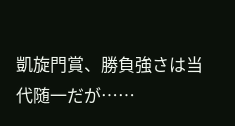凱旋門賞、勝負強さは当代随一だが……